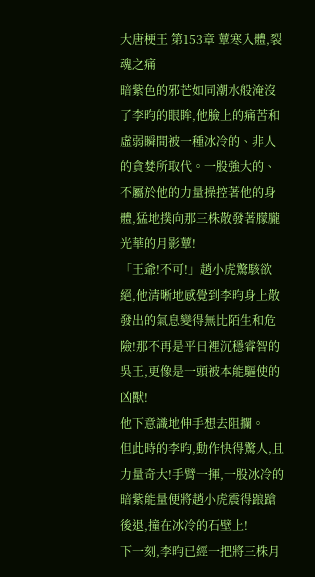大唐梗王 第153章 蕈寒入體,裂魂之痛
暗紫色的邪芒如同潮水般淹沒了李昀的眼眸,他臉上的痛苦和虛弱瞬間被一種冰冷的、非人的貪婪所取代。一股強大的、不屬於他的力量操控著他的身體,猛地撲向那三株散發著朦朧光華的月影蕈!
「王爺!不可!」趙小虎驚駭欲絕,他清晰地感覺到李昀身上散發出的氣息變得無比陌生和危險!那不再是平日裡沉穩睿智的吳王,更像是一頭被本能驅使的凶獸!
他下意識地伸手想去阻攔。
但此時的李昀,動作快得驚人,且力量奇大!手臂一揮,一股冰冷的暗紫能量便將趙小虎震得踉蹌後退,撞在冰冷的石壁上!
下一刻,李昀已經一把將三株月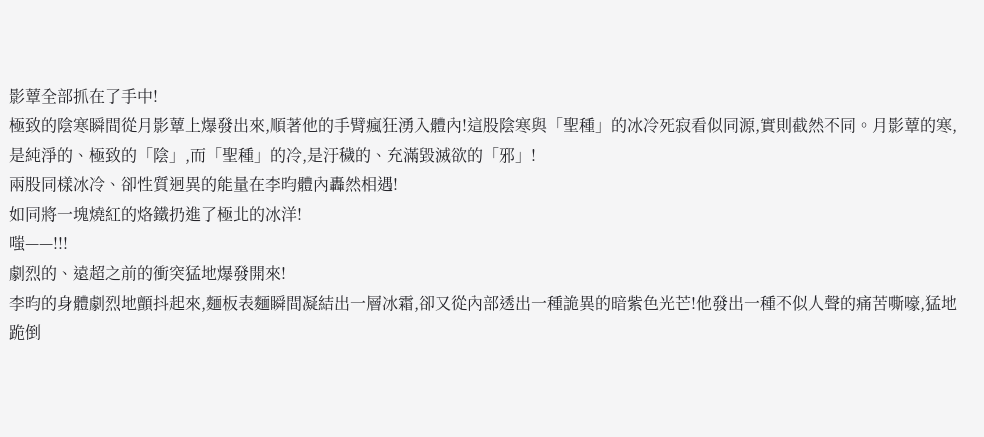影蕈全部抓在了手中!
極致的陰寒瞬間從月影蕈上爆發出來,順著他的手臂瘋狂湧入體內!這股陰寒與「聖種」的冰冷死寂看似同源,實則截然不同。月影蕈的寒,是純淨的、極致的「陰」,而「聖種」的冷,是汙穢的、充滿毀滅欲的「邪」!
兩股同樣冰冷、卻性質迥異的能量在李昀體內轟然相遇!
如同將一塊燒紅的烙鐵扔進了極北的冰洋!
嗤——!!!
劇烈的、遠超之前的衝突猛地爆發開來!
李昀的身體劇烈地顫抖起來,麵板表麵瞬間凝結出一層冰霜,卻又從內部透出一種詭異的暗紫色光芒!他發出一種不似人聲的痛苦嘶嚎,猛地跪倒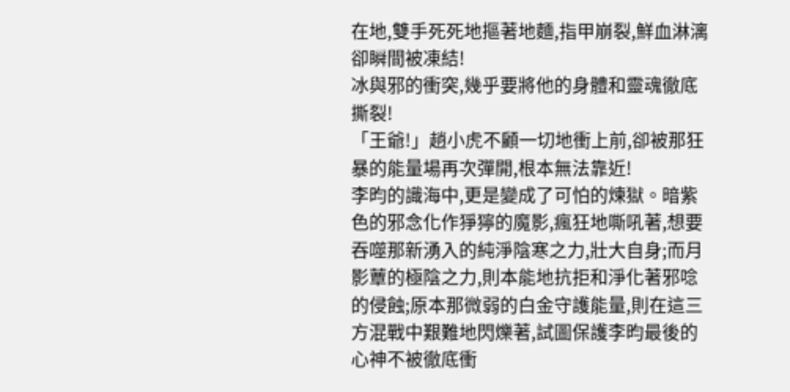在地,雙手死死地摳著地麵,指甲崩裂,鮮血淋漓卻瞬間被凍結!
冰與邪的衝突,幾乎要將他的身體和靈魂徹底撕裂!
「王爺!」趙小虎不顧一切地衝上前,卻被那狂暴的能量場再次彈開,根本無法靠近!
李昀的識海中,更是變成了可怕的煉獄。暗紫色的邪念化作猙獰的魔影,瘋狂地嘶吼著,想要吞噬那新湧入的純淨陰寒之力,壯大自身;而月影蕈的極陰之力,則本能地抗拒和淨化著邪唸的侵蝕;原本那微弱的白金守護能量,則在這三方混戰中艱難地閃爍著,試圖保護李昀最後的心神不被徹底衝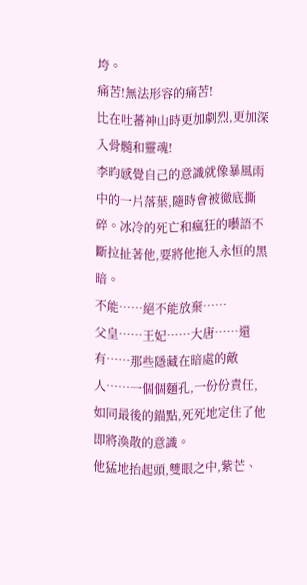垮。
痛苦!無法形容的痛苦!
比在吐蕃神山時更加劇烈,更加深入骨髓和靈魂!
李昀感覺自己的意識就像暴風雨中的一片落葉,隨時會被徹底撕碎。冰冷的死亡和瘋狂的囈語不斷拉扯著他,要將他拖入永恒的黑暗。
不能……絕不能放棄……
父皇……王妃……大唐……還有……那些隱藏在暗處的敵人……一個個麵孔,一份份責任,如同最後的錨點,死死地定住了他即將渙散的意識。
他猛地抬起頭,雙眼之中,紫芒、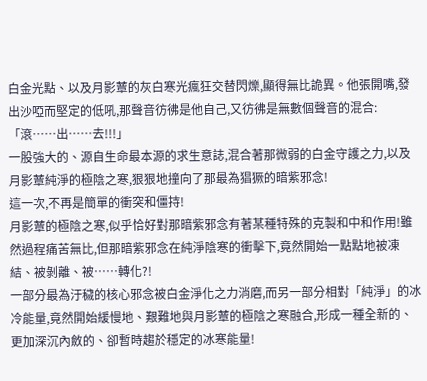白金光點、以及月影蕈的灰白寒光瘋狂交替閃爍,顯得無比詭異。他張開嘴,發出沙啞而堅定的低吼,那聲音彷彿是他自己,又彷彿是無數個聲音的混合:
「滾……出……去!!!」
一股強大的、源自生命最本源的求生意誌,混合著那微弱的白金守護之力,以及月影蕈純淨的極陰之寒,狠狠地撞向了那最為猖獗的暗紫邪念!
這一次,不再是簡單的衝突和僵持!
月影蕈的極陰之寒,似乎恰好對那暗紫邪念有著某種特殊的克製和中和作用!雖然過程痛苦無比,但那暗紫邪念在純淨陰寒的衝擊下,竟然開始一點點地被凍結、被剝離、被……轉化?!
一部分最為汙穢的核心邪念被白金淨化之力消磨,而另一部分相對「純淨」的冰冷能量,竟然開始緩慢地、艱難地與月影蕈的極陰之寒融合,形成一種全新的、更加深沉內斂的、卻暫時趨於穩定的冰寒能量!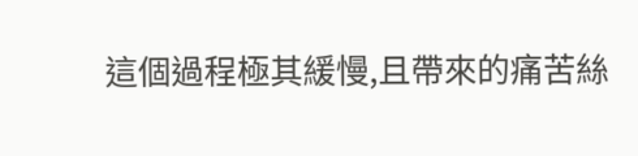這個過程極其緩慢,且帶來的痛苦絲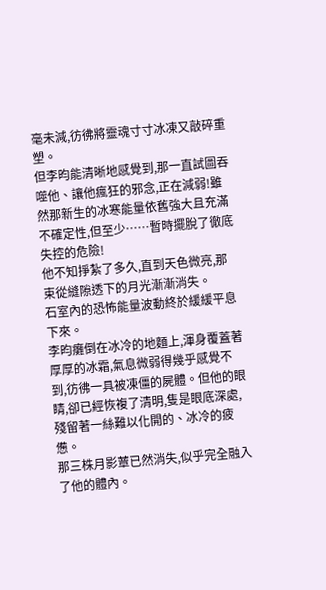毫未減,彷彿將靈魂寸寸冰凍又敲碎重塑。
但李昀能清晰地感覺到,那一直試圖吞噬他、讓他瘋狂的邪念,正在減弱!雖然那新生的冰寒能量依舊強大且充滿不確定性,但至少……暫時擺脫了徹底失控的危險!
他不知掙紮了多久,直到天色微亮,那束從縫隙透下的月光漸漸消失。
石室內的恐怖能量波動終於緩緩平息下來。
李昀癱倒在冰冷的地麵上,渾身覆蓋著厚厚的冰霜,氣息微弱得幾乎感覺不到,彷彿一具被凍僵的屍體。但他的眼睛,卻已經恢複了清明,隻是眼底深處,殘留著一絲難以化開的、冰冷的疲憊。
那三株月影蕈已然消失,似乎完全融入了他的體內。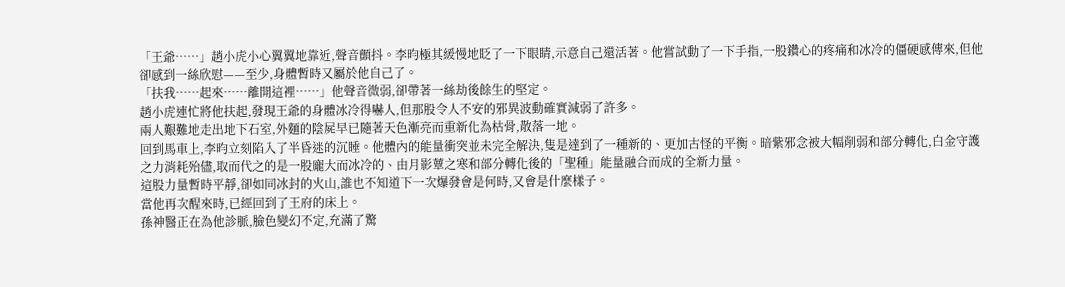「王爺……」趙小虎小心翼翼地靠近,聲音顫抖。李昀極其緩慢地眨了一下眼睛,示意自己還活著。他嘗試動了一下手指,一股鑽心的疼痛和冰冷的僵硬感傳來,但他卻感到一絲欣慰——至少,身體暫時又屬於他自己了。
「扶我……起來……離開這裡……」他聲音微弱,卻帶著一絲劫後餘生的堅定。
趙小虎連忙將他扶起,發現王爺的身體冰冷得嚇人,但那股令人不安的邪異波動確實減弱了許多。
兩人艱難地走出地下石室,外麵的陰屍早已隨著天色漸亮而重新化為枯骨,散落一地。
回到馬車上,李昀立刻陷入了半昏迷的沉睡。他體內的能量衝突並未完全解決,隻是達到了一種新的、更加古怪的平衡。暗紫邪念被大幅削弱和部分轉化,白金守護之力消耗殆儘,取而代之的是一股龐大而冰冷的、由月影蕈之寒和部分轉化後的「聖種」能量融合而成的全新力量。
這股力量暫時平靜,卻如同冰封的火山,誰也不知道下一次爆發會是何時,又會是什麼樣子。
當他再次醒來時,已經回到了王府的床上。
孫神醫正在為他診脈,臉色變幻不定,充滿了驚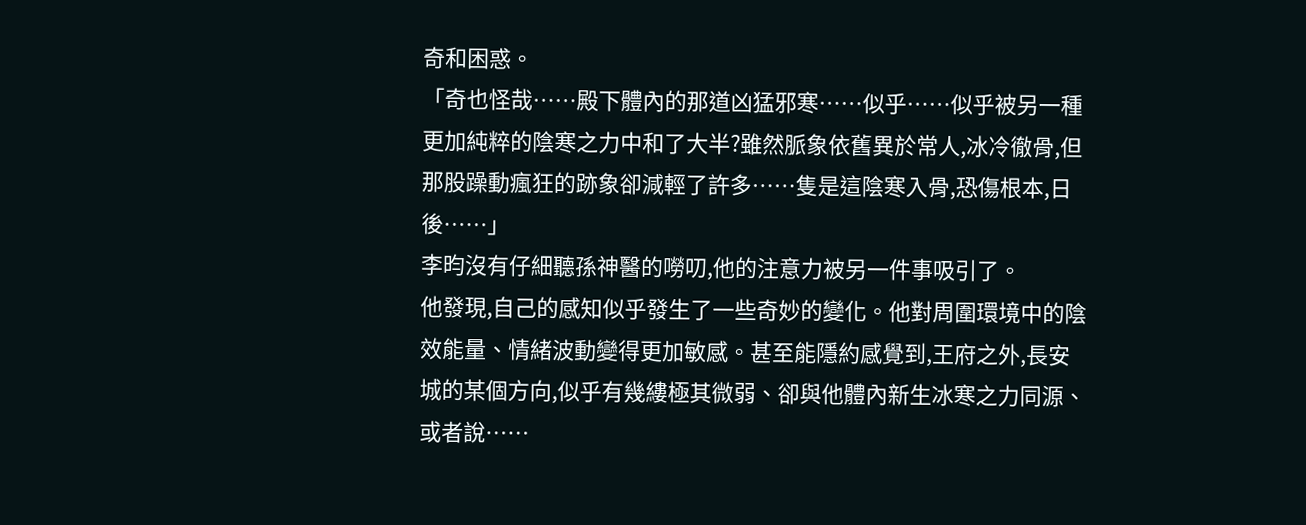奇和困惑。
「奇也怪哉……殿下體內的那道凶猛邪寒……似乎……似乎被另一種更加純粹的陰寒之力中和了大半?雖然脈象依舊異於常人,冰冷徹骨,但那股躁動瘋狂的跡象卻減輕了許多……隻是這陰寒入骨,恐傷根本,日後……」
李昀沒有仔細聽孫神醫的嘮叨,他的注意力被另一件事吸引了。
他發現,自己的感知似乎發生了一些奇妙的變化。他對周圍環境中的陰效能量、情緒波動變得更加敏感。甚至能隱約感覺到,王府之外,長安城的某個方向,似乎有幾縷極其微弱、卻與他體內新生冰寒之力同源、或者說……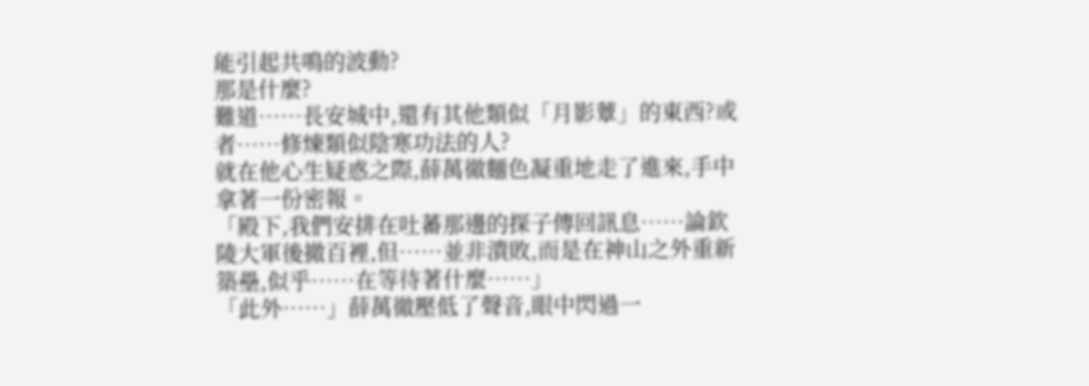能引起共鳴的波動?
那是什麼?
難道……長安城中,還有其他類似「月影蕈」的東西?或者……修煉類似陰寒功法的人?
就在他心生疑惑之際,薛萬徹麵色凝重地走了進來,手中拿著一份密報。
「殿下,我們安排在吐蕃那邊的探子傳回訊息……論欽陵大軍後撤百裡,但……並非潰敗,而是在神山之外重新築壘,似乎……在等待著什麼……」
「此外……」薛萬徹壓低了聲音,眼中閃過一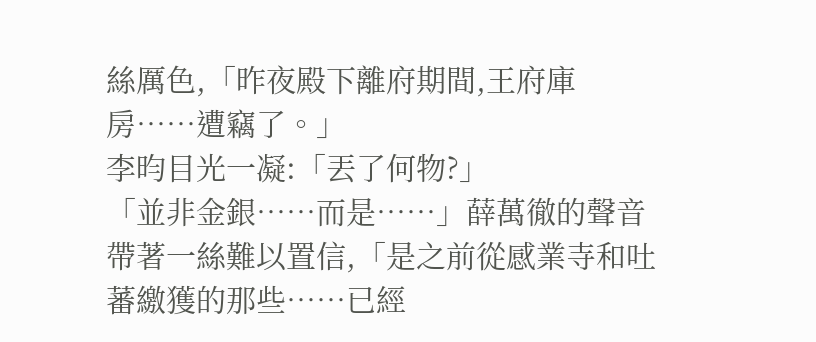絲厲色,「昨夜殿下離府期間,王府庫房……遭竊了。」
李昀目光一凝:「丟了何物?」
「並非金銀……而是……」薛萬徹的聲音帶著一絲難以置信,「是之前從感業寺和吐蕃繳獲的那些……已經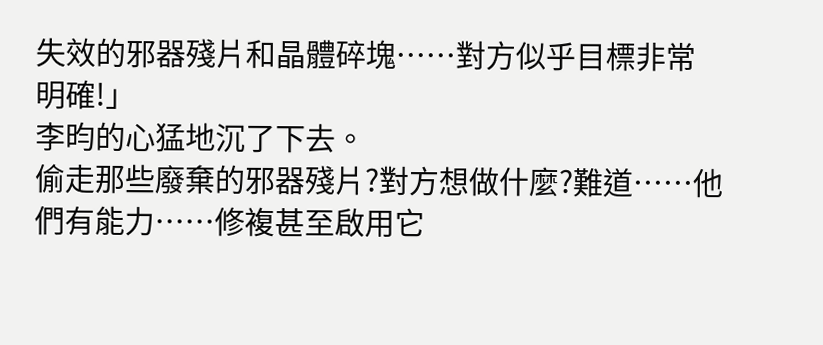失效的邪器殘片和晶體碎塊……對方似乎目標非常明確!」
李昀的心猛地沉了下去。
偷走那些廢棄的邪器殘片?對方想做什麼?難道……他們有能力……修複甚至啟用它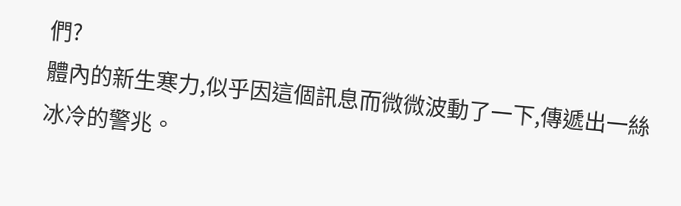們?
體內的新生寒力,似乎因這個訊息而微微波動了一下,傳遞出一絲冰冷的警兆。